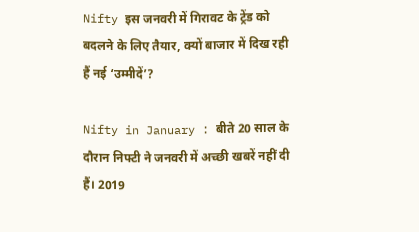Nifty इस जनवरी में गिरावट के ट्रेंड को बदलने के लिए तैयार, क्यों बाजार में दिख रही हैं नई ‘उम्मीदें’?

Nifty in January : बीते 20 साल के दौरान निफ्टी ने जनवरी में अच्छी खबरें नहीं दी हैं। 2019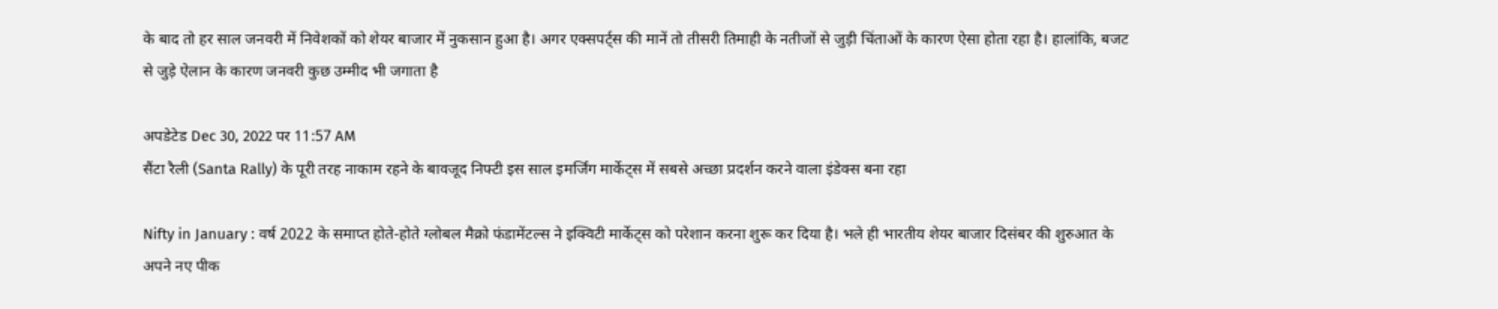के बाद तो हर साल जनवरी में निवेशकों को शेयर बाजार में नुकसान हुआ है। अगर एक्सपर्ट्स की मानें तो तीसरी तिमाही के नतीजों से जुड़ी चिंताओं के कारण ऐसा होता रहा है। हालांकि, बजट से जुड़े ऐलान के कारण जनवरी कुछ उम्मीद भी जगाता है

अपडेटेड Dec 30, 2022 पर 11:57 AM
सैंटा रैली (Santa Rally) के पूरी तरह नाकाम रहने के बावजूद निफ्टी इस साल इमर्जिंग मार्केट्स में सबसे अच्छा प्रदर्शन करने वाला इंडेक्स बना रहा

Nifty in January : वर्ष 2022 के समाप्त होते-होते ग्लोबल मैक्रो फंडामेंटल्स ने इक्विटी मार्केट्स को परेशान करना शुरू कर दिया है। भले ही भारतीय शेयर बाजार दिसंबर की शुरुआत के अपने नए पीक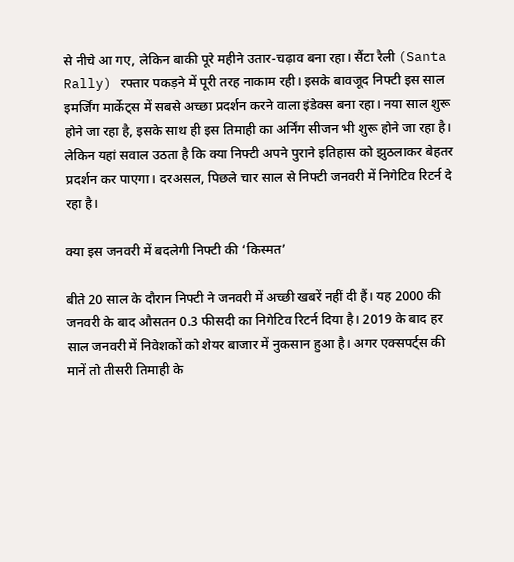से नीचे आ गए, लेकिन बाकी पूरे महीने उतार-चढ़ाव बना रहा। सैंटा रैली (Santa Rally) रफ्तार पकड़ने में पूरी तरह नाकाम रही। इसके बावजूद निफ्टी इस साल इमर्जिंग मार्केट्स में सबसे अच्छा प्रदर्शन करने वाला इंडेक्स बना रहा। नया साल शुरू होने जा रहा है, इसके साथ ही इस तिमाही का अर्निंग सीजन भी शुरू होने जा रहा है। लेकिन यहां सवाल उठता है कि क्या निफ्टी अपने पुराने इतिहास को झुठलाकर बेहतर प्रदर्शन कर पाएगा। दरअसल, पिछले चार साल से निफ्टी जनवरी में निगेटिव रिटर्न दे रहा है।

क्या इस जनवरी में बदलेगी निफ्टी की ‘किस्मत’

बीते 20 साल के दौरान निफ्टी ने जनवरी में अच्छी खबरें नहीं दी हैं। यह 2000 की जनवरी के बाद औसतन 0.3 फीसदी का निगेटिव रिटर्न दिया है। 2019 के बाद हर साल जनवरी में निवेशकों को शेयर बाजार में नुकसान हुआ है। अगर एक्सपर्ट्स की मानें तो तीसरी तिमाही के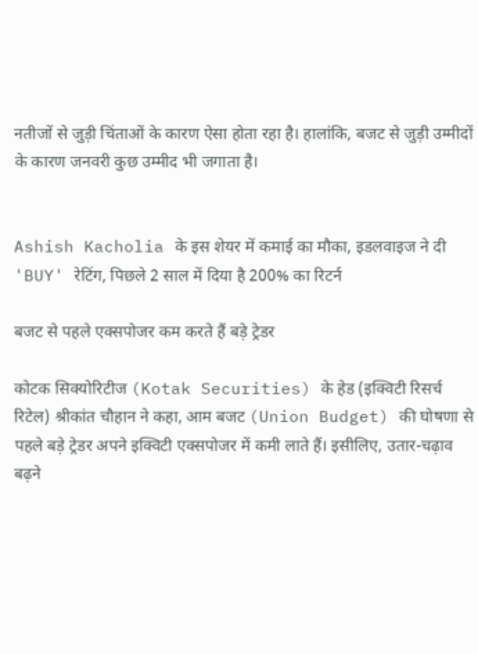नतीजों से जुड़ी चिंताओं के कारण ऐसा होता रहा है। हालांकि, बजट से जुड़ी उम्मीदों के कारण जनवरी कुछ उम्मीद भी जगाता है।


Ashish Kacholia के इस शेयर में कमाई का मौका, इडलवाइज ने दी 'BUY' रेटिंग, पिछले 2 साल में दिया है 200% का रिटर्न

बजट से पहले एक्सपोजर कम करते हैं बड़े ट्रेडर

कोटक सिक्योरिटीज (Kotak Securities) के हेड (इक्विटी रिसर्च रिटेल) श्रीकांत चौहान ने कहा, आम बजट (Union Budget) की घोषणा से पहले बड़े ट्रेडर अपने इक्विटी एक्सपोजर में कमी लाते हैं। इसीलिए, उतार-चढ़ाव बढ़ने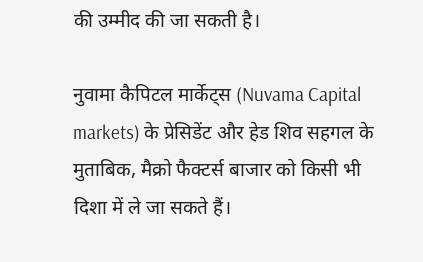की उम्मीद की जा सकती है।

नुवामा कैपिटल मार्केट्स (Nuvama Capital markets) के प्रेसिडेंट और हेड शिव सहगल के मुताबिक, मैक्रो फैक्टर्स बाजार को किसी भी दिशा में ले जा सकते हैं।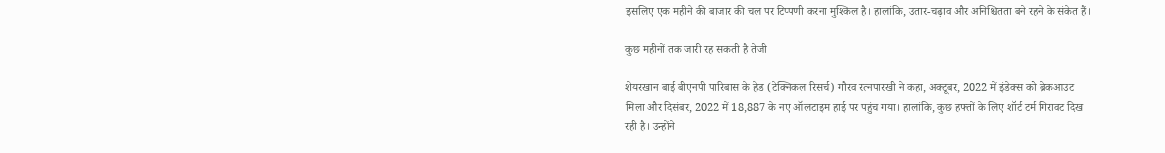इसलिए एक महीने की बाजार की चल पर टिप्पणी करना मुश्किल है। हालांकि, उतार-चढ़ाव और अनिश्चितता बने रहने के संकेत हैं।

कुछ महीनों तक जारी रह सकती है तेजी

शेयरखान बाई बीएनपी पारिबास के हेड (टेक्निकल रिसर्च) गौरव रत्नपारखी ने कहा, अक्टूबर, 2022 में इंडेक्स को ब्रेकआउट मिला और दिसंबर, 2022 में 18,887 के नए ऑलटाइम हाई पर पहुंच गया। हालांकि, कुछ हफ्तों के लिए शॉर्ट टर्म गिरावट दिख रही है। उन्होंने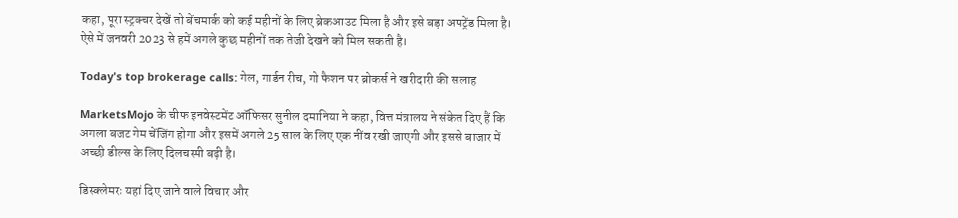कहा, पूरा स्ट्रक्चर देखें तो बेंचमार्क को कई महीनों के लिए ब्रेकआउट मिला है और इसे बड़ा अपट्रेंड मिला है। ऐसे में जनवरी 2023 से हमें अगले कुछ महीनों तक तेजी देखने को मिल सकती है।

Today's top brokerage calls: गेल, गार्डन रीच, गो फैशन पर ब्रोकर्स ने खरीदारी की सलाह

MarketsMojo के चीफ इनवेस्टमेंट ऑफिसर सुनील दमानिया ने कहा, वित्त मंत्रालय ने संकेत दिए हैं कि अगला बजट गेम चेंजिंग होगा और इसमें अगले 25 साल के लिए एक नींव रखी जाएगी और इससे बाजार में अच्छी डील्स के लिए दिलचस्पी बढ़ी है।

डिस्क्लेमरः यहां दिए जाने वाले विचार और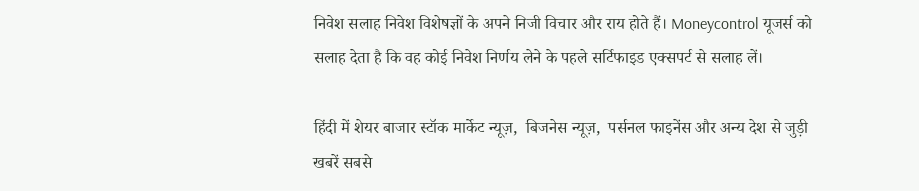निवेश सलाह निवेश विशेषज्ञों के अपने निजी विचार और राय होते हैं। Moneycontrol यूजर्स को सलाह देता है कि वह कोई निवेश निर्णय लेने के पहले सर्टिफाइड एक्सपर्ट से सलाह लें।

हिंदी में शेयर बाजार स्टॉक मार्केट न्यूज़,  बिजनेस न्यूज़,  पर्सनल फाइनेंस और अन्य देश से जुड़ी खबरें सबसे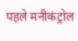पहले मनीकंट्रोल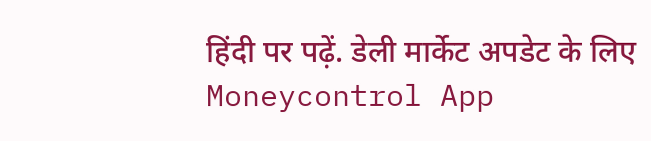हिंदी पर पढ़ें. डेली मार्केट अपडेट के लिए Moneycontrol App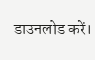डाउनलोड करें।